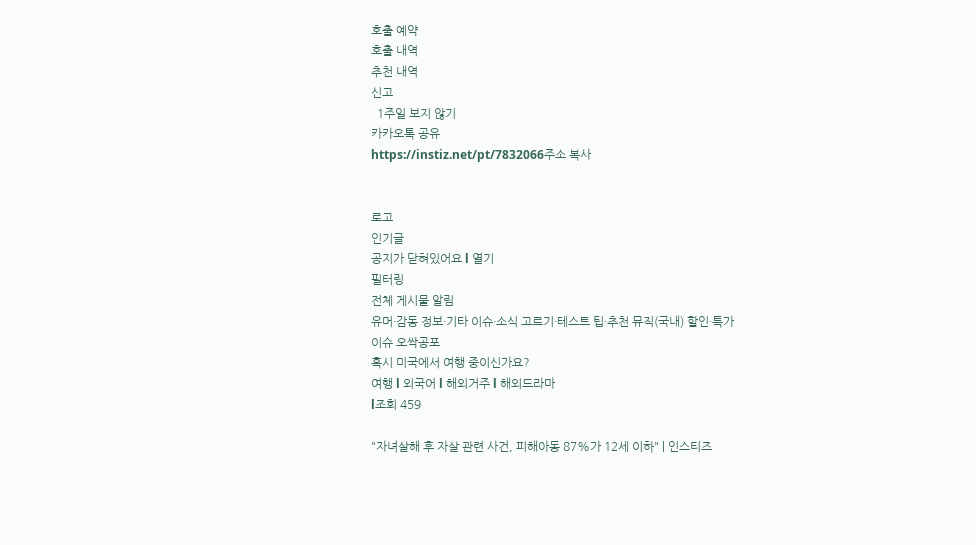호출 예약
호출 내역
추천 내역
신고
  1주일 보지 않기
카카오톡 공유
https://instiz.net/pt/7832066주소 복사


로고
인기글
공지가 닫혀있어요 l 열기
필터링
전체 게시물 알림
유머·감동 정보·기타 이슈·소식 고르기·테스트 팁·추천 뮤직(국내) 할인·특가
이슈 오싹공포
혹시 미국에서 여행 중이신가요?
여행 l 외국어 l 해외거주 l 해외드라마
l조회 459

"자녀살해 후 자살 관련 사건, 피해아동 87%가 12세 이하" | 인스티즈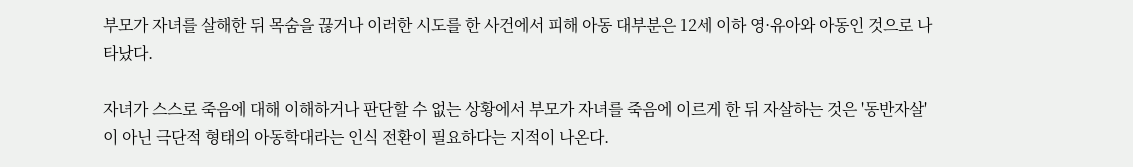부모가 자녀를 살해한 뒤 목숨을 끊거나 이러한 시도를 한 사건에서 피해 아동 대부분은 12세 이하 영·유아와 아동인 것으로 나타났다.

자녀가 스스로 죽음에 대해 이해하거나 판단할 수 없는 상황에서 부모가 자녀를 죽음에 이르게 한 뒤 자살하는 것은 '동반자살'이 아닌 극단적 형태의 아동학대라는 인식 전환이 필요하다는 지적이 나온다.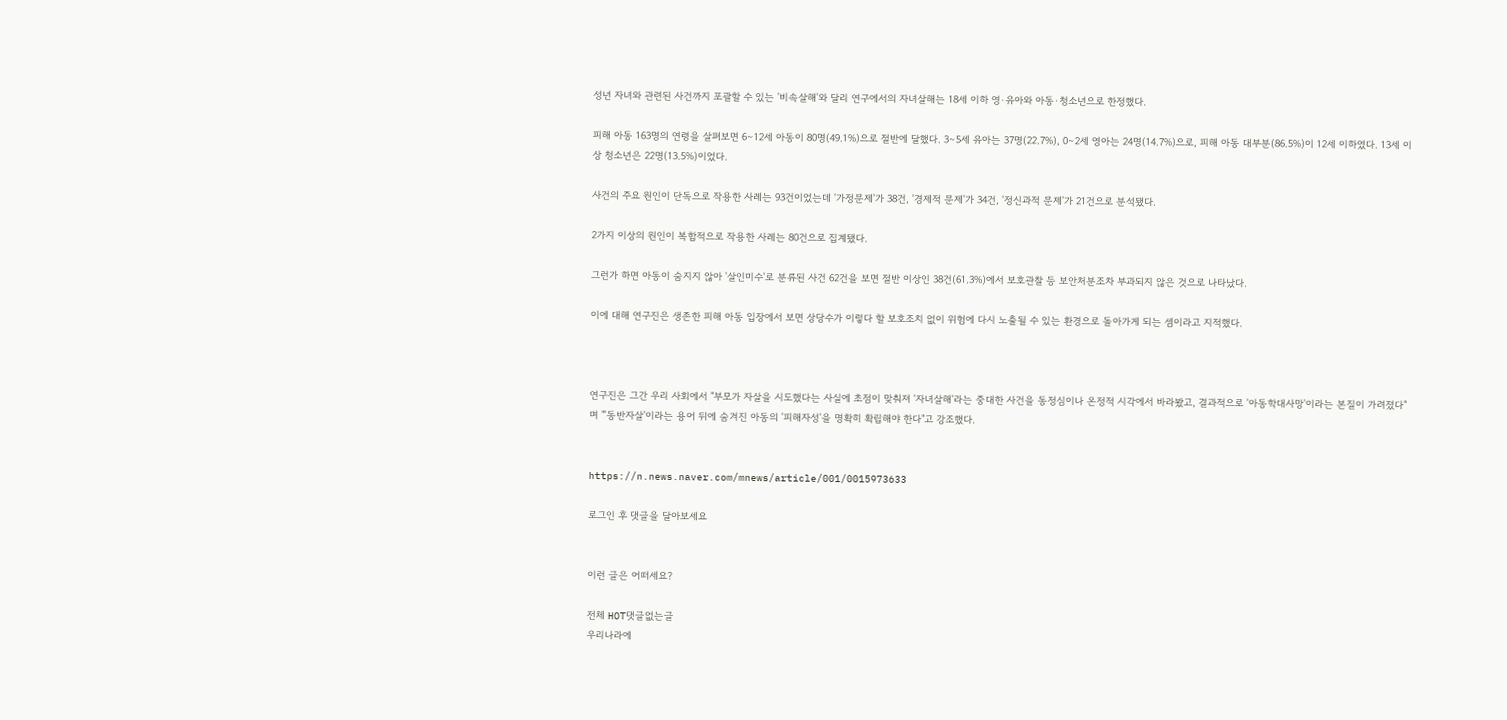성년 자녀와 관련된 사건까지 포괄할 수 있는 '비속살해'와 달리 연구에서의 자녀살해는 18세 이하 영·유아와 아동·청소년으로 한정했다.

피해 아동 163명의 연령을 살펴보면 6∼12세 아동이 80명(49.1%)으로 절반에 달했다. 3∼5세 유아는 37명(22.7%), 0∼2세 영아는 24명(14.7%)으로, 피해 아동 대부분(86.5%)이 12세 이하였다. 13세 이상 청소년은 22명(13.5%)이었다.

사건의 주요 원인이 단독으로 작용한 사례는 93건이었는데 '가정문제'가 38건, '경제적 문제'가 34건, '정신과적 문제'가 21건으로 분석됐다.

2가지 이상의 원인이 복합적으로 작용한 사례는 80건으로 집계됐다.

그런가 하면 아동이 숨지지 않아 '살인미수'로 분류된 사건 62건을 보면 절반 이상인 38건(61.3%)에서 보호관찰 등 보안처분조차 부과되지 않은 것으로 나타났다.

이에 대해 연구진은 생존한 피해 아동 입장에서 보면 상당수가 이렇다 할 보호조치 없이 위험에 다시 노출될 수 있는 환경으로 돌아가게 되는 셈이라고 지적했다.



연구진은 그간 우리 사회에서 "부모가 자살을 시도했다는 사실에 초점이 맞춰져 '자녀살해'라는 중대한 사건을 동정심이나 온정적 시각에서 바라봤고, 결과적으로 '아동학대사망'이라는 본질이 가려졌다"며 "'동반자살'이라는 용어 뒤에 숨겨진 아동의 '피해자성'을 명확히 확립해야 한다"고 강조했다.


https://n.news.naver.com/mnews/article/001/0015973633

로그인 후 댓글을 달아보세요


이런 글은 어떠세요?

전체 HOT댓글없는글
우리나라에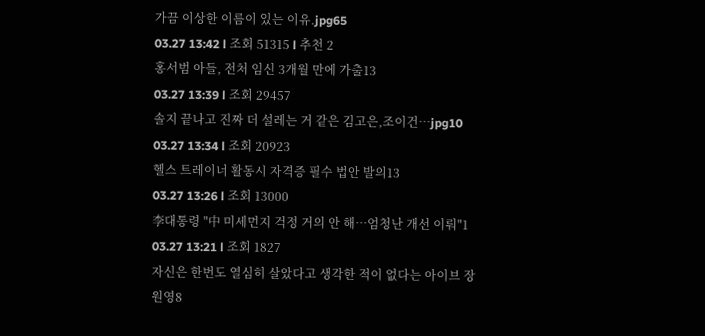가끔 이상한 이름이 있는 이유.jpg65
03.27 13:42 l 조회 51315 l 추천 2
홍서범 아들, 전처 임신 3개월 만에 가출13
03.27 13:39 l 조회 29457
솔지 끝나고 진짜 더 설레는 거 같은 김고은,조이건…jpg10
03.27 13:34 l 조회 20923
헬스 트레이너 활동시 자격증 필수 법안 발의13
03.27 13:26 l 조회 13000
李대통령 "中 미세먼지 걱정 거의 안 해…엄청난 개선 이뤄"1
03.27 13:21 l 조회 1827
자신은 한번도 열심히 살았다고 생각한 적이 없다는 아이브 장원영8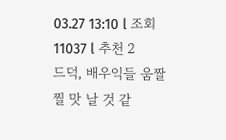03.27 13:10 l 조회 11037 l 추천 2
드덕, 배우익들 움짤 찔 맛 날 것 같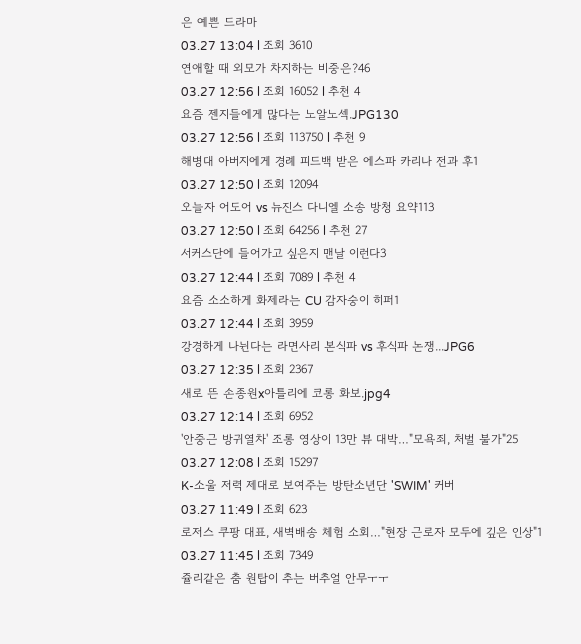은 예쁜 드라마
03.27 13:04 l 조회 3610
연애할 때 외모가 차지하는 비중은?46
03.27 12:56 l 조회 16052 l 추천 4
요즘 젠지들에게 많다는 노알노섹.JPG130
03.27 12:56 l 조회 113750 l 추천 9
해병대 아버지에게 경례 피드백 받은 에스파 카리나 전과 후1
03.27 12:50 l 조회 12094
오늘자 어도어 vs 뉴진스 다니엘 소송 방청 요약113
03.27 12:50 l 조회 64256 l 추천 27
서커스단에 들어가고 싶은지 맨날 이런다3
03.27 12:44 l 조회 7089 l 추천 4
요즘 소소하게 화제라는 CU 감자숭이 히퍼1
03.27 12:44 l 조회 3959
강경하게 나뉜다는 라면사리 본식파 vs 후식파 논쟁...JPG6
03.27 12:35 l 조회 2367
새로 뜬 손종원x아틀리에 코롱 화보.jpg4
03.27 12:14 l 조회 6952
'안중근 방귀열차' 조롱 영상이 13만 뷰 대박…"모욕죄, 처벌 불가"25
03.27 12:08 l 조회 15297
K-소울 저력 제대로 보여주는 방탄소년단 'SWIM' 커버
03.27 11:49 l 조회 623
로저스 쿠팡 대표, 새벽배송 체험 소회…"현장 근로자 모두에 깊은 인상"1
03.27 11:45 l 조회 7349
쥴리같은 춤 원탑이 추는 버추얼 안무ㅜㅜ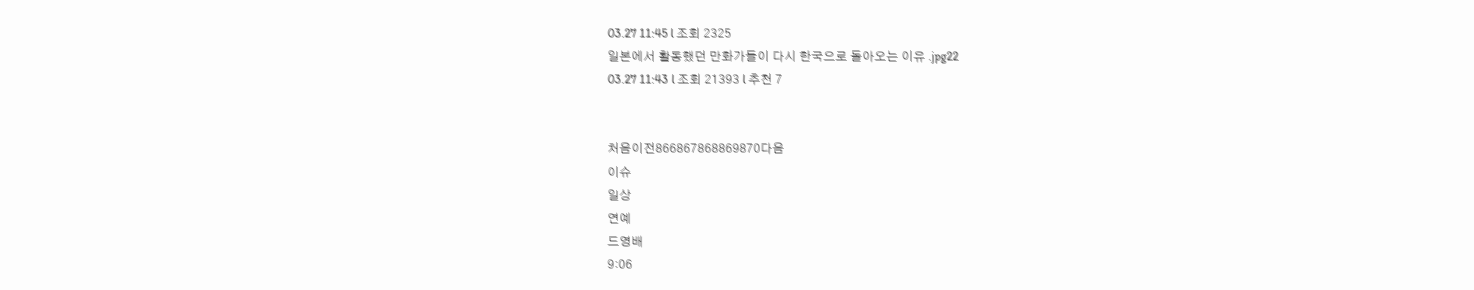03.27 11:45 l 조회 2325
일본에서 활동했던 만화가들이 다시 한국으로 돌아오는 이유 .jpg22
03.27 11:43 l 조회 21393 l 추천 7


처음이전866867868869870다음
이슈
일상
연예
드영배
9:06